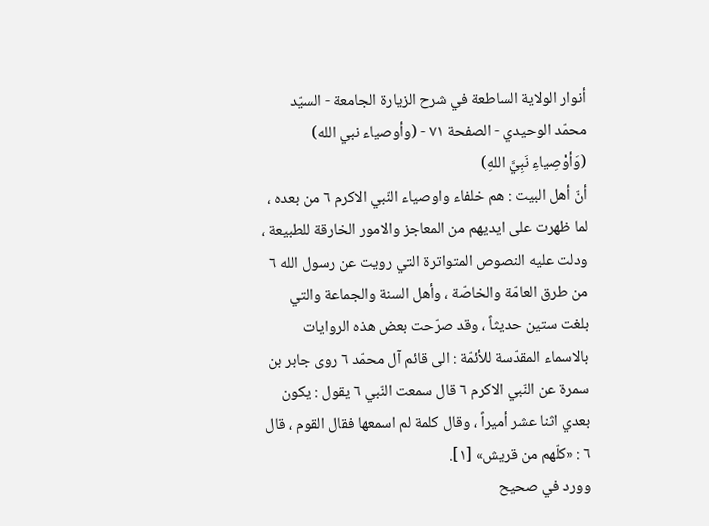أنوار الولاية الساطعة في شرح الزيارة الجامعة - السيّد محمّد الوحيدي - الصفحة ٧١ - (وأوصياء نبي الله)
(وَأوْصِياءِ نَبِيَّ اللهِ)
أنّ أهل البيت : هم خلفاء واوصياء النّبي الاكرم ٦ من بعده ، لما ظهرت على ايديهم من المعاجز والامور الخارقة للطبيعة ، ودلت عليه النصوص المتواترة التي رويت عن رسول الله ٦ من طرق العامّة والخاصّة ، وأهل السنة والجماعة والتي بلغت ستين حديثاً ، وقد صرّحت بعض هذه الروايات بالاسماء المقدّسة للأئمّة : الى قائم آل محمّد ٦ روى جابر بن سمرة عن النّبي الاكرم ٦ قال سمعت النّبي ٦ يقول : يكون بعدي اثنا عشر أميراً ، وقال كلمة لم اسمعها فقال القوم ، قال ٦ : «كلّهم من قريش» [١].
وورد في صحيح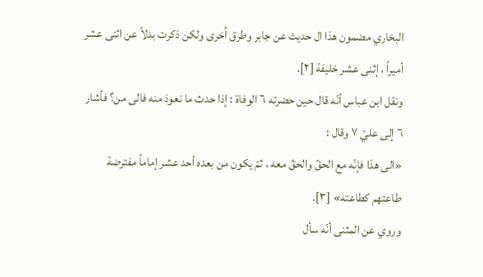البخاري مضمون هذا ال حديث عن جابر وطرق اُخرى ولكن ذكرت بدلاً عن اثنى عشر أميراً ، إثنى عشر خليفة [٢].
ونقل ابن عباس أنّه قال حين حضرته ٦ الوفاة : إذا حدث ما نعوذ منه فالى من؟ فأشار ٦ إلى عليّ ٧ وقال :
«الى هذا فإنّه مع الحقّ والحقّ معه ، ثمّ يكون من بعده أحد عشر إماماً مفترضة طاعتهم كطاعته» [٣].
وروي عن المثنى أنّه سأل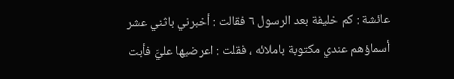عائشة : كم خليفة بعد الرسول ٦ فقالت : أخبرني باثني عشر أسماؤهم عندي مكتوبة باملائه ، فقلت : اعرضيها عليَّ فأبت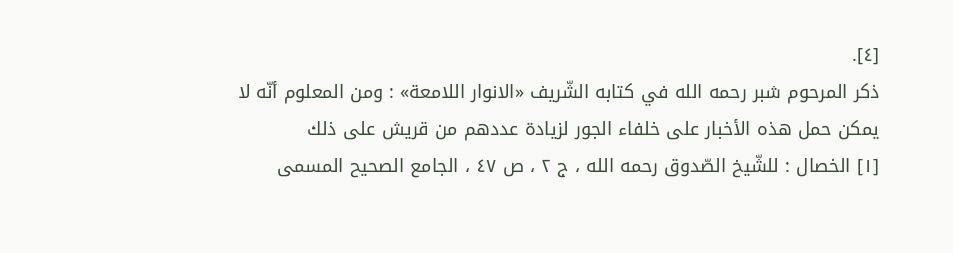[٤].
ذكر المرحوم شبر رحمه الله في كتابه الشّريف «الانوار اللامعة» : ومن المعلوم أنّه لا يمكن حمل هذه الأخبار على خلفاء الجور لزيادة عددهم من قريش على ذلك
[١] الخصال : للشّيخ الصّدوق رحمه الله ، ج ٢ ، ص ٤٧ ، الجامع الصحيح المسمى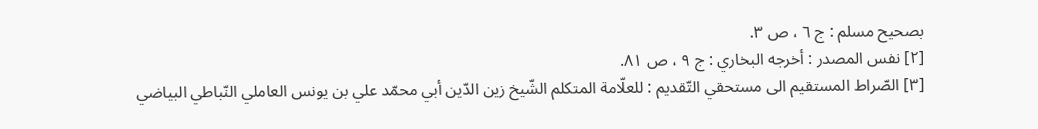بصحيح مسلم : ج ٦ ، ص ٣.
[٢] نفس المصدر : أخرجه البخاري : ج ٩ ، ص ٨١.
[٣] الصّراط المستقيم الى مستحقي التّقديم : للعلّامة المتكلم الشّيخ زين الدّين أبي محمّد علي بن يونس العاملي النّباطي البياضي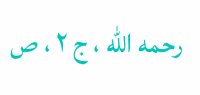رحمه الله ، ج ٢ ، ص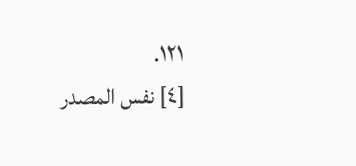١٢١.
[٤] نفس المصدر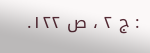: ج ٢ ، ص ١٢٢.